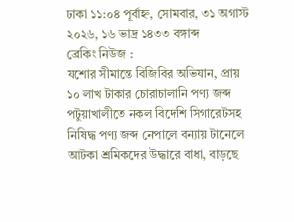ঢাকা ১১:০৪ পূর্বাহ্ন, সোমবার, ৩১ অগাস্ট ২০২৬, ১৬ ভাদ্র ১৪৩৩ বঙ্গাব্দ
ব্রেকিং নিউজ :
যশোর সীমান্তে বিজিবির অভিযান, প্রায় ১০ লাখ টাকার চোরাচালানি পণ্য জব্দ পটুয়াখালীতে নকল বিদেশি সিগারেটসহ নিষিদ্ধ পণ্য জব্দ নেপালে বন্যায় টানেলে আটকা শ্রমিকদের উদ্ধারে বাধা, বাড়ছে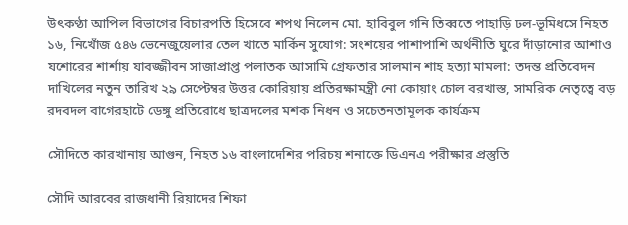উৎকণ্ঠা আপিল বিভাগের বিচারপতি হিসেবে শপথ নিলেন মো. হাবিবুল গনি তিব্বতে পাহাড়ি ঢল-ভূমিধসে নিহত ১৬, নিখোঁজ ৫৪৬ ভেনেজুয়েলার তেল খাতে মার্কিন সুযোগ: সংশয়ের পাশাপাশি অর্থনীতি ঘুরে দাঁড়ানোর আশাও যশোরের শার্শায় যাবজ্জীবন সাজাপ্রাপ্ত পলাতক আসামি গ্রেফতার সালমান শাহ হত্যা মামলা: তদন্ত প্রতিবেদন দাখিলের নতুন তারিখ ২৯ সেপ্টেম্বর উত্তর কোরিয়ায় প্রতিরক্ষামন্ত্রী নো কোয়াং চোল বরখাস্ত, সামরিক নেতৃত্বে বড় রদবদল বাগেরহাটে ডেঙ্গু প্রতিরোধে ছাত্রদলের মশক নিধন ও সচেতনতামূলক কার্যক্রম

সৌদিতে কারখানায় আগুন, নিহত ১৬ বাংলাদেশির পরিচয় শনাক্তে ডিএনএ পরীক্ষার প্রস্তুতি

সৌদি আরবের রাজধানী রিয়াদের শিফা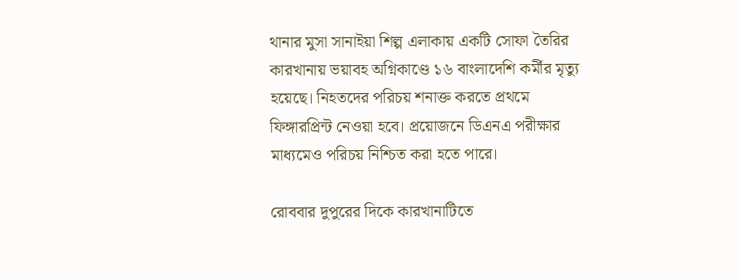থানার মুসা সানাইয়া শিল্প এলাকায় একটি সোফা তৈরির কারখানায় ভয়াবহ অগ্নিকাণ্ডে ১৬ বাংলাদেশি কর্মীর মৃত্যু হয়েছে। নিহতদের পরিচয় শনাক্ত করতে প্রথমে ফিঙ্গারপ্রিন্ট নেওয়া হবে। প্রয়োজনে ডিএনএ পরীক্ষার মাধ্যমেও পরিচয় নিশ্চিত করা হতে পারে।

রোববার দুপুরের দিকে কারখানাটিতে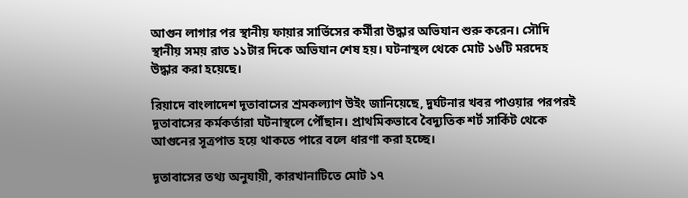আগুন লাগার পর স্থানীয় ফায়ার সার্ভিসের কর্মীরা উদ্ধার অভিযান শুরু করেন। সৌদি স্থানীয় সময় রাত ১১টার দিকে অভিযান শেষ হয়। ঘটনাস্থল থেকে মোট ১৬টি মরদেহ উদ্ধার করা হয়েছে।

রিয়াদে বাংলাদেশ দূতাবাসের শ্রমকল্যাণ উইং জানিয়েছে, দুর্ঘটনার খবর পাওয়ার পরপরই দূতাবাসের কর্মকর্তারা ঘটনাস্থলে পৌঁছান। প্রাথমিকভাবে বৈদ্যুতিক শর্ট সার্কিট থেকে আগুনের সূত্রপাত হয়ে থাকতে পারে বলে ধারণা করা হচ্ছে।

দূতাবাসের তথ্য অনুযায়ী, কারখানাটিতে মোট ১৭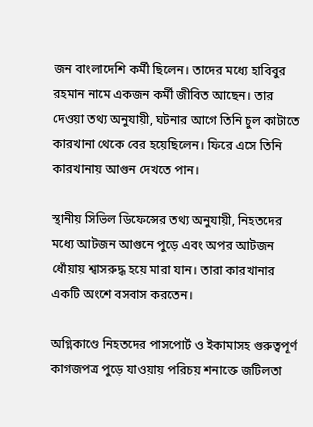জন বাংলাদেশি কর্মী ছিলেন। তাদের মধ্যে হাবিবুর রহমান নামে একজন কর্মী জীবিত আছেন। তার দেওয়া তথ্য অনুযায়ী, ঘটনার আগে তিনি চুল কাটাতে কারখানা থেকে বের হয়েছিলেন। ফিরে এসে তিনি কারখানায় আগুন দেখতে পান।

স্থানীয় সিভিল ডিফেন্সের তথ্য অনুযায়ী, নিহতদের মধ্যে আটজন আগুনে পুড়ে এবং অপর আটজন ধোঁয়ায় শ্বাসরুদ্ধ হয়ে মারা যান। তারা কারখানার একটি অংশে বসবাস করতেন।

অগ্নিকাণ্ডে নিহতদের পাসপোর্ট ও ইকামাসহ গুরুত্বপূর্ণ কাগজপত্র পুড়ে যাওয়ায় পরিচয় শনাক্তে জটিলতা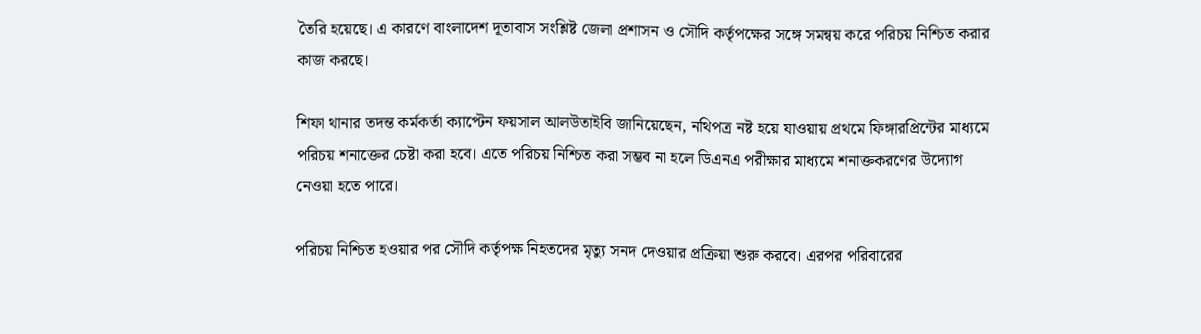তৈরি হয়েছে। এ কারণে বাংলাদেশ দূতাবাস সংশ্লিষ্ট জেলা প্রশাসন ও সৌদি কর্তৃপক্ষের সঙ্গে সমন্বয় করে পরিচয় নিশ্চিত করার কাজ করছে।

শিফা থানার তদন্ত কর্মকর্তা ক্যাপ্টেন ফয়সাল আলউতাইবি জানিয়েছেন, নথিপত্র নষ্ট হয়ে যাওয়ায় প্রথমে ফিঙ্গারপ্রিন্টের মাধ্যমে পরিচয় শনাক্তের চেষ্টা করা হবে। এতে পরিচয় নিশ্চিত করা সম্ভব না হলে ডিএনএ পরীক্ষার মাধ্যমে শনাক্তকরণের উদ্যোগ নেওয়া হতে পারে।

পরিচয় নিশ্চিত হওয়ার পর সৌদি কর্তৃপক্ষ নিহতদের মৃত্যু সনদ দেওয়ার প্রক্রিয়া শুরু করবে। এরপর পরিবারের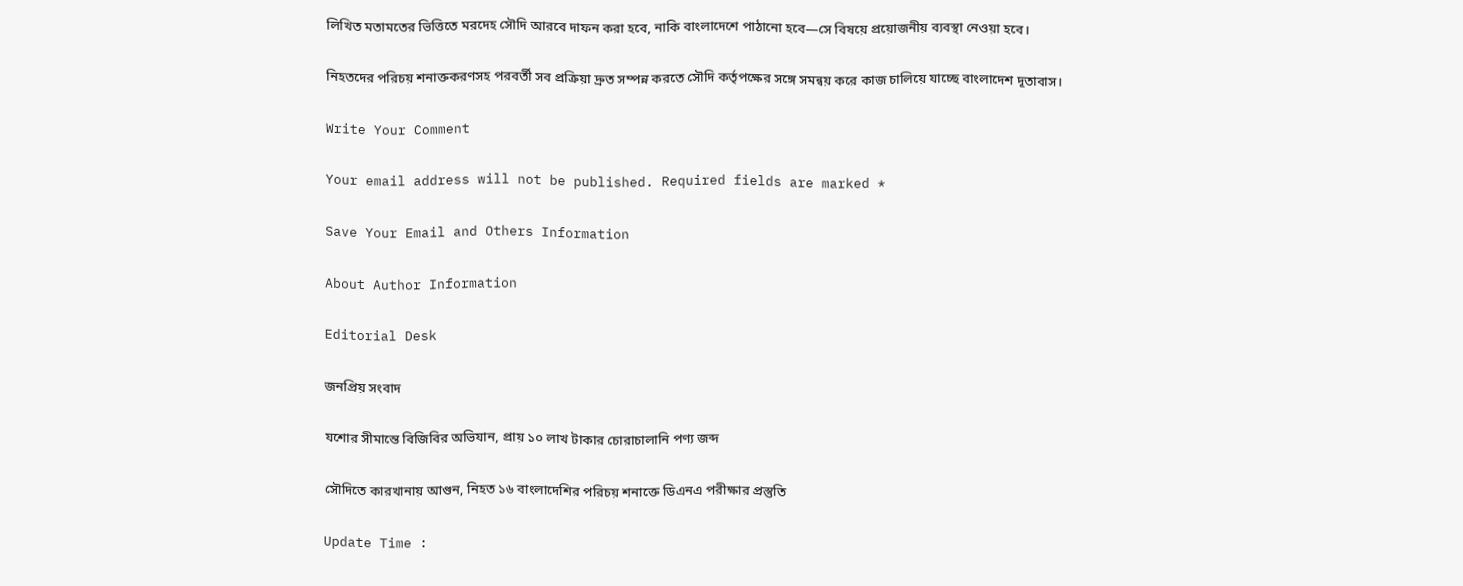লিখিত মতামতের ভিত্তিতে মরদেহ সৌদি আরবে দাফন করা হবে, নাকি বাংলাদেশে পাঠানো হবে—সে বিষয়ে প্রয়োজনীয় ব্যবস্থা নেওয়া হবে।

নিহতদের পরিচয় শনাক্তকরণসহ পরবর্তী সব প্রক্রিয়া দ্রুত সম্পন্ন করতে সৌদি কর্তৃপক্ষের সঙ্গে সমন্বয় করে কাজ চালিয়ে যাচ্ছে বাংলাদেশ দূতাবাস।

Write Your Comment

Your email address will not be published. Required fields are marked *

Save Your Email and Others Information

About Author Information

Editorial Desk

জনপ্রিয় সংবাদ

যশোর সীমান্তে বিজিবির অভিযান, প্রায় ১০ লাখ টাকার চোরাচালানি পণ্য জব্দ

সৌদিতে কারখানায় আগুন, নিহত ১৬ বাংলাদেশির পরিচয় শনাক্তে ডিএনএ পরীক্ষার প্রস্তুতি

Update Time :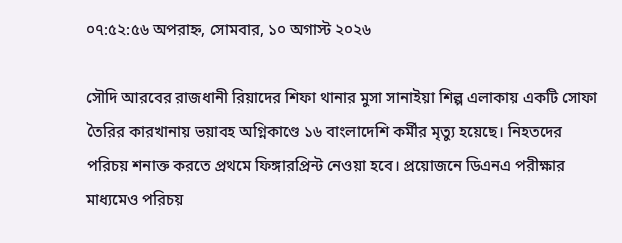০৭:৫২:৫৬ অপরাহ্ন, সোমবার, ১০ অগাস্ট ২০২৬

সৌদি আরবের রাজধানী রিয়াদের শিফা থানার মুসা সানাইয়া শিল্প এলাকায় একটি সোফা তৈরির কারখানায় ভয়াবহ অগ্নিকাণ্ডে ১৬ বাংলাদেশি কর্মীর মৃত্যু হয়েছে। নিহতদের পরিচয় শনাক্ত করতে প্রথমে ফিঙ্গারপ্রিন্ট নেওয়া হবে। প্রয়োজনে ডিএনএ পরীক্ষার মাধ্যমেও পরিচয়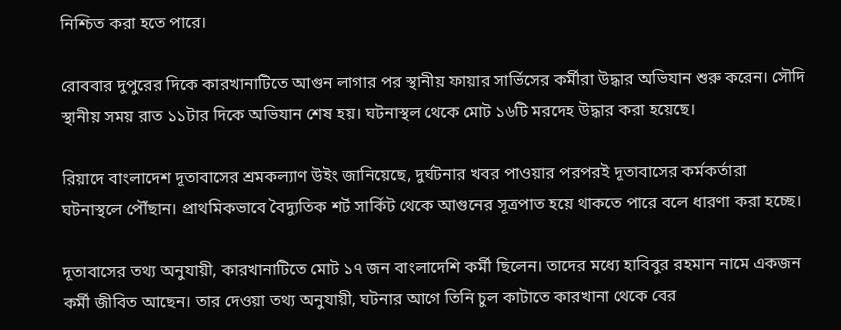নিশ্চিত করা হতে পারে।

রোববার দুপুরের দিকে কারখানাটিতে আগুন লাগার পর স্থানীয় ফায়ার সার্ভিসের কর্মীরা উদ্ধার অভিযান শুরু করেন। সৌদি স্থানীয় সময় রাত ১১টার দিকে অভিযান শেষ হয়। ঘটনাস্থল থেকে মোট ১৬টি মরদেহ উদ্ধার করা হয়েছে।

রিয়াদে বাংলাদেশ দূতাবাসের শ্রমকল্যাণ উইং জানিয়েছে, দুর্ঘটনার খবর পাওয়ার পরপরই দূতাবাসের কর্মকর্তারা ঘটনাস্থলে পৌঁছান। প্রাথমিকভাবে বৈদ্যুতিক শর্ট সার্কিট থেকে আগুনের সূত্রপাত হয়ে থাকতে পারে বলে ধারণা করা হচ্ছে।

দূতাবাসের তথ্য অনুযায়ী, কারখানাটিতে মোট ১৭ জন বাংলাদেশি কর্মী ছিলেন। তাদের মধ্যে হাবিবুর রহমান নামে একজন কর্মী জীবিত আছেন। তার দেওয়া তথ্য অনুযায়ী, ঘটনার আগে তিনি চুল কাটাতে কারখানা থেকে বের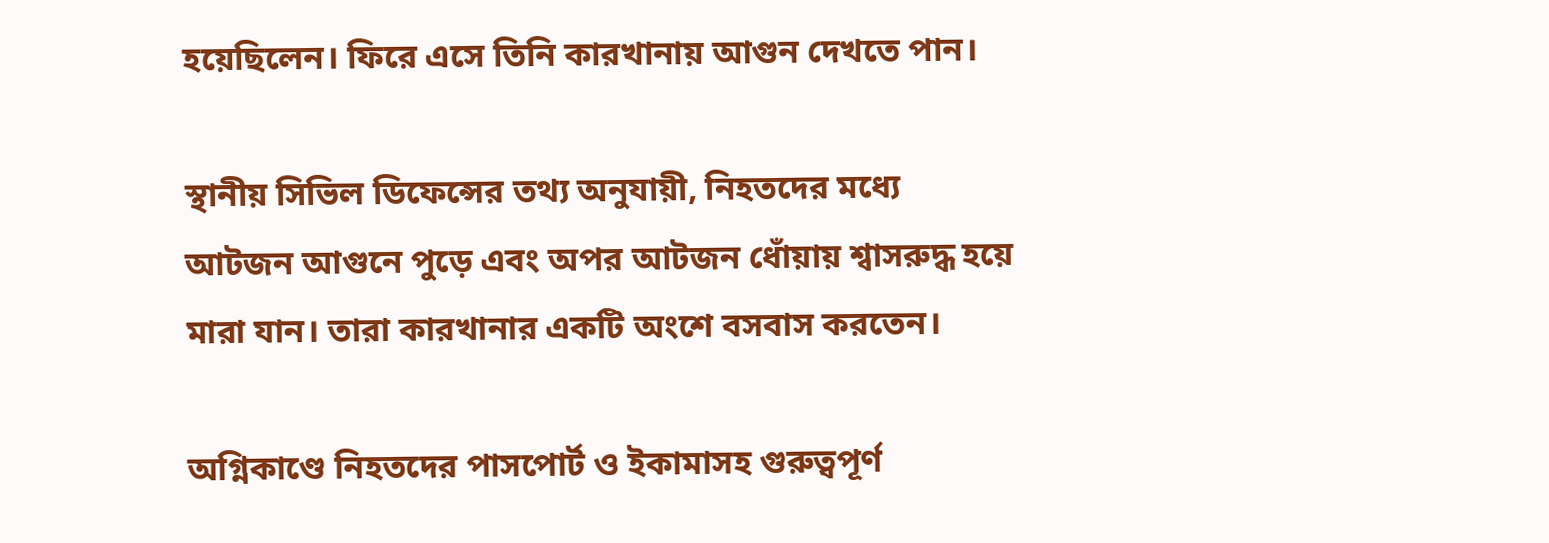হয়েছিলেন। ফিরে এসে তিনি কারখানায় আগুন দেখতে পান।

স্থানীয় সিভিল ডিফেন্সের তথ্য অনুযায়ী, নিহতদের মধ্যে আটজন আগুনে পুড়ে এবং অপর আটজন ধোঁয়ায় শ্বাসরুদ্ধ হয়ে মারা যান। তারা কারখানার একটি অংশে বসবাস করতেন।

অগ্নিকাণ্ডে নিহতদের পাসপোর্ট ও ইকামাসহ গুরুত্বপূর্ণ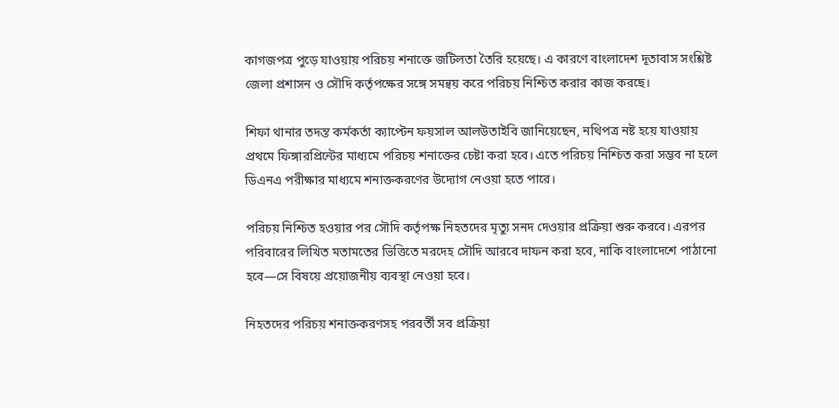কাগজপত্র পুড়ে যাওয়ায় পরিচয় শনাক্তে জটিলতা তৈরি হয়েছে। এ কারণে বাংলাদেশ দূতাবাস সংশ্লিষ্ট জেলা প্রশাসন ও সৌদি কর্তৃপক্ষের সঙ্গে সমন্বয় করে পরিচয় নিশ্চিত করার কাজ করছে।

শিফা থানার তদন্ত কর্মকর্তা ক্যাপ্টেন ফয়সাল আলউতাইবি জানিয়েছেন, নথিপত্র নষ্ট হয়ে যাওয়ায় প্রথমে ফিঙ্গারপ্রিন্টের মাধ্যমে পরিচয় শনাক্তের চেষ্টা করা হবে। এতে পরিচয় নিশ্চিত করা সম্ভব না হলে ডিএনএ পরীক্ষার মাধ্যমে শনাক্তকরণের উদ্যোগ নেওয়া হতে পারে।

পরিচয় নিশ্চিত হওয়ার পর সৌদি কর্তৃপক্ষ নিহতদের মৃত্যু সনদ দেওয়ার প্রক্রিয়া শুরু করবে। এরপর পরিবারের লিখিত মতামতের ভিত্তিতে মরদেহ সৌদি আরবে দাফন করা হবে, নাকি বাংলাদেশে পাঠানো হবে—সে বিষয়ে প্রয়োজনীয় ব্যবস্থা নেওয়া হবে।

নিহতদের পরিচয় শনাক্তকরণসহ পরবর্তী সব প্রক্রিয়া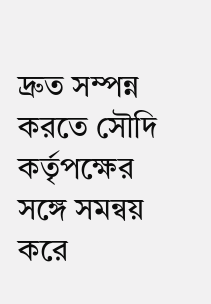দ্রুত সম্পন্ন করতে সৌদি কর্তৃপক্ষের সঙ্গে সমন্বয় করে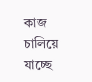কাজ চালিয়ে যাচ্ছে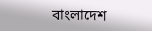বাংলাদেশ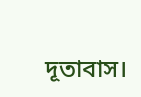দূতাবাস।